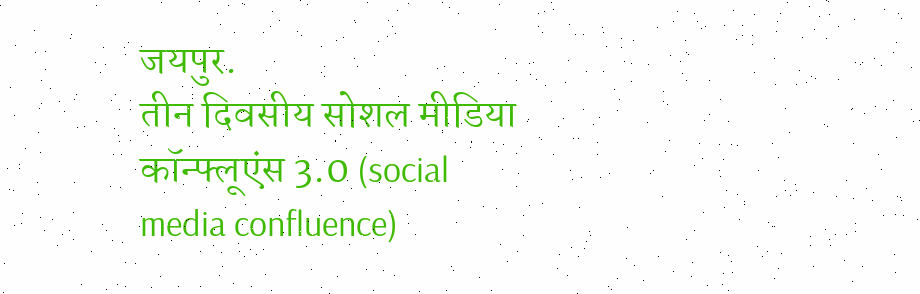जयपुर.
तीन दिवसीय सोशल मीडिया कॉन्फ्लूएंस 3.0 (social media confluence)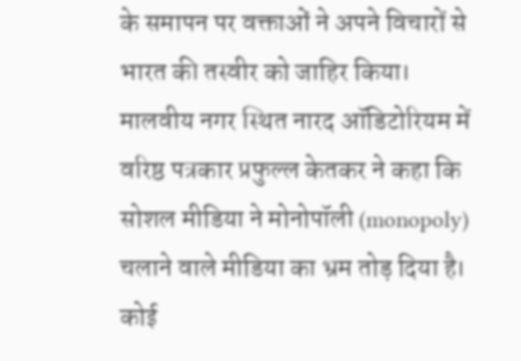के समापन पर वक्ताओं ने अपने विचारों से भारत की तस्वीर को जाहिर किया। मालवीय नगर स्थित नारद ऑडिटोरियम में वरिष्ठ पत्रकार प्रफुल्ल केतकर ने कहा कि सोशल मीडिया ने मोनोपॉली (monopoly) चलाने वाले मीडिया का भ्रम तोड़ दिया है। कोई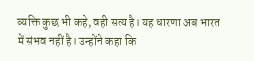व्यक्ति कुछ भी कहे, वही सत्य है। यह धारणा अब भारत में संभव नहीं है। उन्होंने कहा कि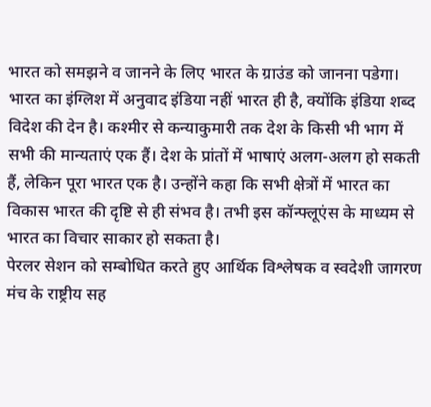भारत को समझने व जानने के लिए भारत के ग्राउंड को जानना पडेगा। भारत का इंग्लिश में अनुवाद इंडिया नहीं भारत ही है, क्योंकि इंडिया शब्द विदेश की देन है। कश्मीर से कन्याकुमारी तक देश के किसी भी भाग में सभी की मान्यताएं एक हैं। देश के प्रांतों में भाषाएं अलग-अलग हो सकती हैं, लेकिन पूरा भारत एक है। उन्होंने कहा कि सभी क्षेत्रों में भारत का विकास भारत की दृष्टि से ही संभव है। तभी इस कॉन्फ्लूएंस के माध्यम से भारत का विचार साकार हो सकता है।
पेरलर सेशन को सम्बोधित करते हुए आर्थिक विश्लेषक व स्वदेशी जागरण मंच के राष्ट्रीय सह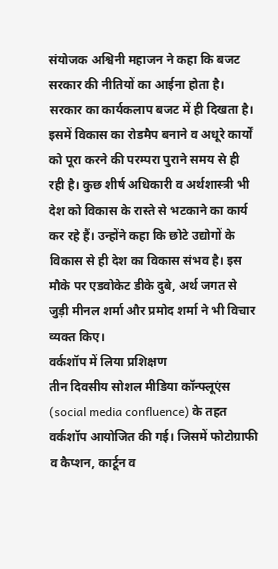संयोजक अश्विनी महाजन ने कहा कि बजट सरकार की नीतियों का आईना होता है। सरकार का कार्यकलाप बजट में ही दिखता है। इसमें विकास का रोडमैप बनाने व अधूरे कार्यों को पूरा करने की परम्परा पुराने समय से ही रही है। कुछ शीर्ष अधिकारी व अर्थशास्त्री भी देश को विकास के रास्ते से भटकाने का कार्य कर रहे हैं। उन्होंने कहा कि छोटे उद्योगों के विकास से ही देश का विकास संभव है। इस मौके पर एडवोकेट डीके दुबे, अर्थ जगत से जुड़ी मीनल शर्मा और प्रमोद शर्मा ने भी विचार व्यक्त किए।
वर्कशॉप में लिया प्रशिक्षण
तीन दिवसीय सोशल मीडिया कॉन्फ्लूएंस (social media confluence) के तहत वर्कशॉप आयोजित की गई। जिसमें फोटोग्राफी व कैप्शन, कार्टून व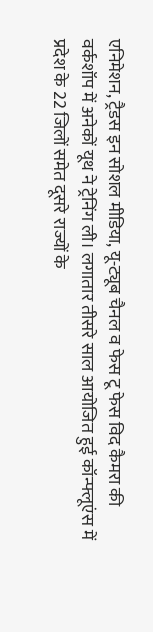एनिमेशन, ट्रैडस इन सोशल मीडिया, यू-ट्यूब चैनल व फेस टू फेस विद कैमरा की वर्कशॉप में अनेकों यूथ ने ट्रेनिंग ली। लगातार तीसरे साल आयोजित हुई कॉन्फ्लूएंस में प्रदेश के 22 जिलों समेत दूसरे राज्यों के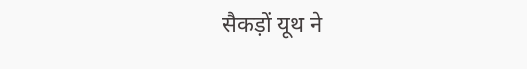सैकड़ों यूथ ने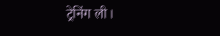ट्रेनिंग ली।